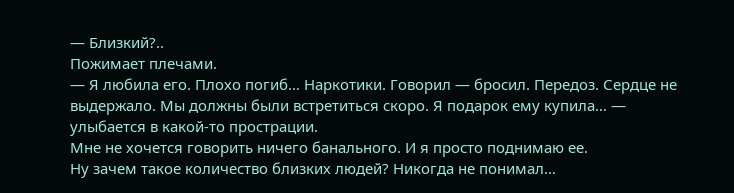— Близкий?..
Пожимает плечами.
— Я любила его. Плохо погиб… Наркотики. Говорил — бросил. Передоз. Сердце не выдержало. Мы должны были встретиться скоро. Я подарок ему купила… — улыбается в какой-то прострации.
Мне не хочется говорить ничего банального. И я просто поднимаю ее.
Ну зачем такое количество близких людей? Никогда не понимал…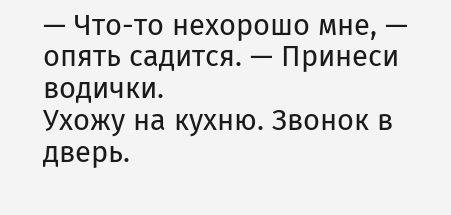— Что-то нехорошо мне, — опять садится. — Принеси водички.
Ухожу на кухню. Звонок в дверь.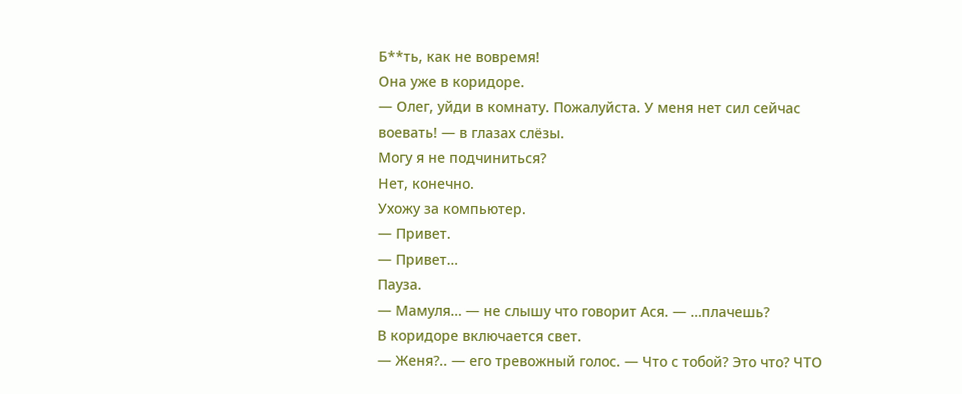Б**ть, как не вовремя!
Она уже в коридоре.
— Олег, уйди в комнату. Пожалуйста. У меня нет сил сейчас воевать! — в глазах слёзы.
Могу я не подчиниться?
Нет, конечно.
Ухожу за компьютер.
— Привет.
— Привет…
Пауза.
— Мамуля… — не слышу что говорит Ася. — …плачешь?
В коридоре включается свет.
— Женя?.. — его тревожный голос. — Что с тобой? Это что? ЧТО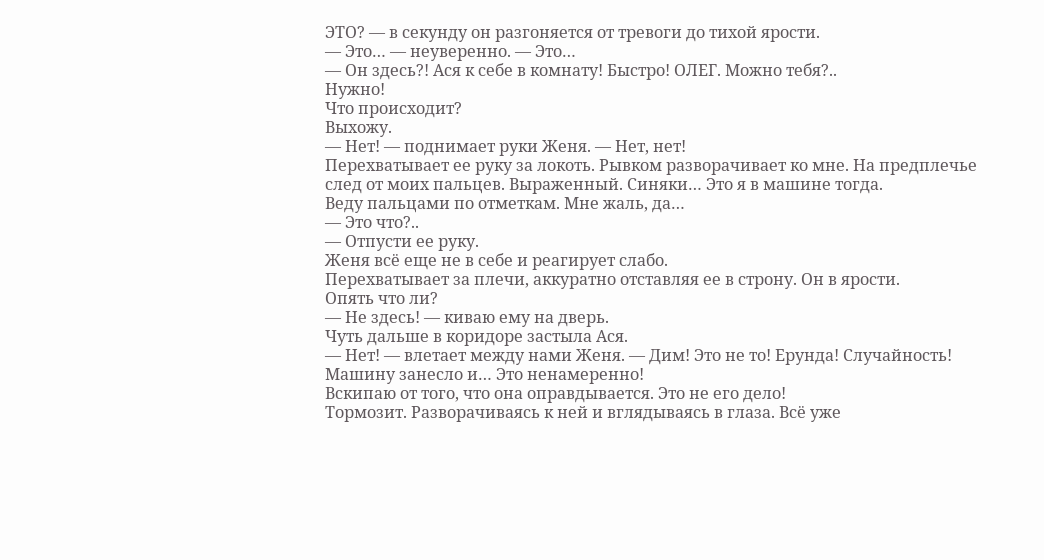ЭТО? — в секунду он разгоняется от тревоги до тихой ярости.
— Это… — неуверенно. — Это…
— Он здесь?! Ася к себе в комнату! Быстро! ОЛЕГ. Можно тебя?..
Нужно!
Что происходит?
Выхожу.
— Нет! — поднимает руки Женя. — Нет, нет!
Перехватывает ее руку за локоть. Рывком разворачивает ко мне. На предплечье след от моих пальцев. Выраженный. Синяки… Это я в машине тогда.
Веду пальцами по отметкам. Мне жаль, да…
— Это что?..
— Отпусти ее руку.
Женя всё еще не в себе и реагирует слабо.
Перехватывает за плечи, аккуратно отставляя ее в строну. Он в ярости.
Опять что ли?
— Не здесь! — киваю ему на дверь.
Чуть дальше в коридоре застыла Ася.
— Нет! — влетает между нами Женя. — Дим! Это не то! Ерунда! Случайность! Машину занесло и… Это ненамеренно!
Вскипаю от того, что она оправдывается. Это не его дело!
Тормозит. Разворачиваясь к ней и вглядываясь в глаза. Всё уже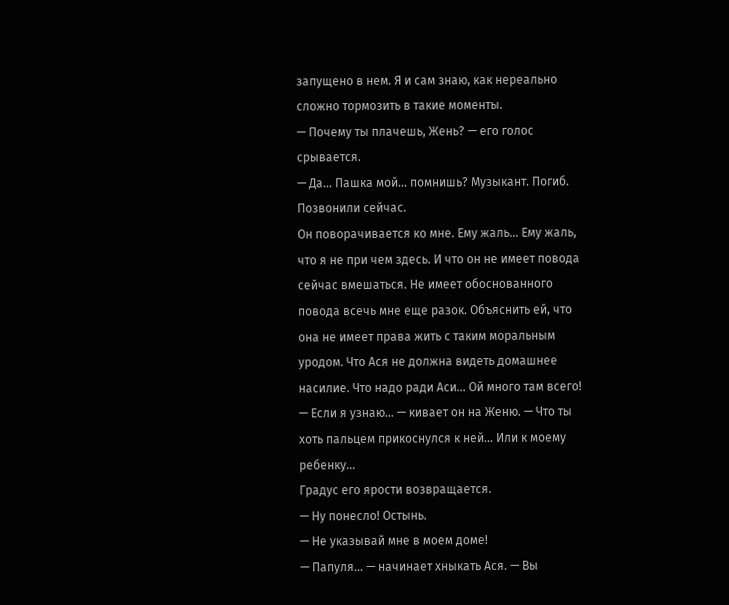запущено в нем. Я и сам знаю, как нереально сложно тормозить в такие моменты.
— Почему ты плачешь, Жень? — его голос срывается.
— Да… Пашка мой… помнишь? Музыкант. Погиб. Позвонили сейчас.
Он поворачивается ко мне. Ему жаль… Ему жаль, что я не при чем здесь. И что он не имеет повода сейчас вмешаться. Не имеет обоснованного повода всечь мне еще разок. Объяснить ей, что она не имеет права жить с таким моральным уродом. Что Ася не должна видеть домашнее насилие. Что надо ради Аси… Ой много там всего!
— Если я узнаю… — кивает он на Женю. — Что ты хоть пальцем прикоснулся к ней… Или к моему ребенку…
Градус его ярости возвращается.
— Ну понесло! Остынь.
— Не указывай мне в моем доме!
— Папуля… — начинает хныкать Ася. — Вы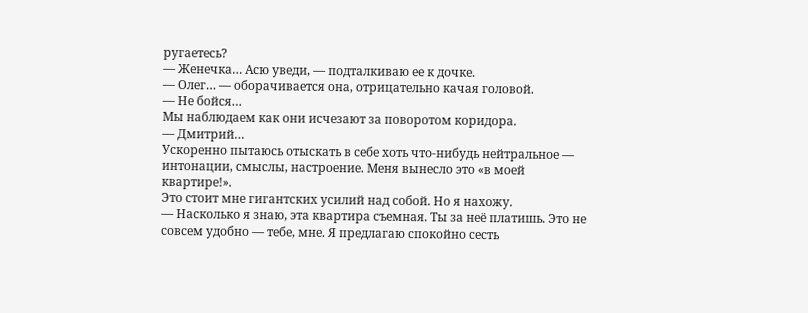ругаетесь?
— Женечка… Асю уведи, — подталкиваю ее к дочке.
— Олег… — оборачивается она, отрицательно качая головой.
— Не бойся…
Мы наблюдаем как они исчезают за поворотом коридора.
— Дмитрий…
Ускоренно пытаюсь отыскать в себе хоть что-нибудь нейтральное — интонации, смыслы, настроение. Меня вынесло это «в моей квартире!».
Это стоит мне гигантских усилий над собой. Но я нахожу.
— Насколько я знаю, эта квартира съемная. Ты за неё платишь. Это не совсем удобно — тебе, мне. Я предлагаю спокойно сесть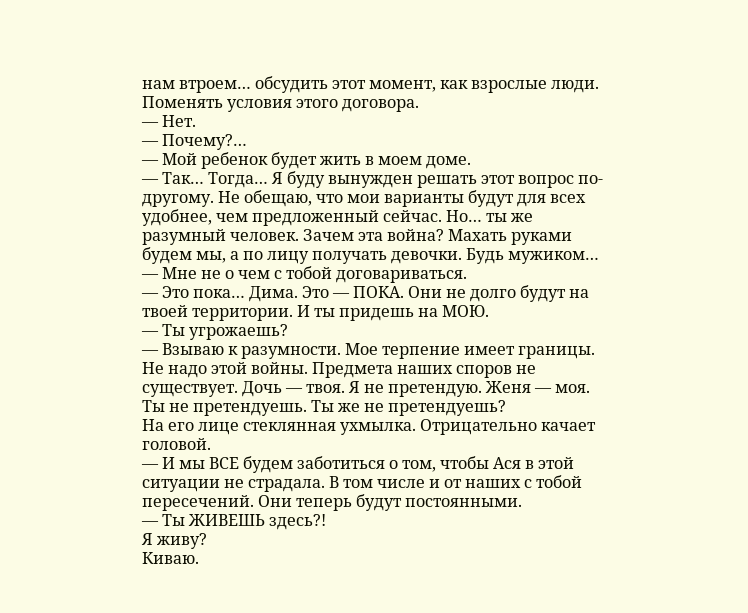нам втроем… обсудить этот момент, как взрослые люди. Поменять условия этого договора.
— Нет.
— Почему?…
— Мой ребенок будет жить в моем доме.
— Так… Тогда… Я буду вынужден решать этот вопрос по-другому. Не обещаю, что мои варианты будут для всех удобнее, чем предложенный сейчас. Но… ты же разумный человек. Зачем эта война? Махать руками будем мы, а по лицу получать девочки. Будь мужиком…
— Мне не о чем с тобой договариваться.
— Это пока… Дима. Это — ПОКА. Они не долго будут на твоей территории. И ты придешь на МОЮ.
— Ты угрожаешь?
— Взываю к разумности. Мое терпение имеет границы. Не надо этой войны. Предмета наших споров не существует. Дочь — твоя. Я не претендую. Женя — моя. Ты не претендуешь. Ты же не претендуешь?
На его лице стеклянная ухмылка. Отрицательно качает головой.
— И мы ВСЕ будем заботиться о том, чтобы Ася в этой ситуации не страдала. В том числе и от наших с тобой пересечений. Они теперь будут постоянными.
— Ты ЖИВЕШЬ здесь?!
Я живу?
Киваю.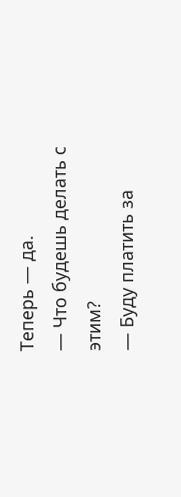Теперь — да.
— Что будешь делать с этим?
— Буду платить за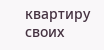квартиру своих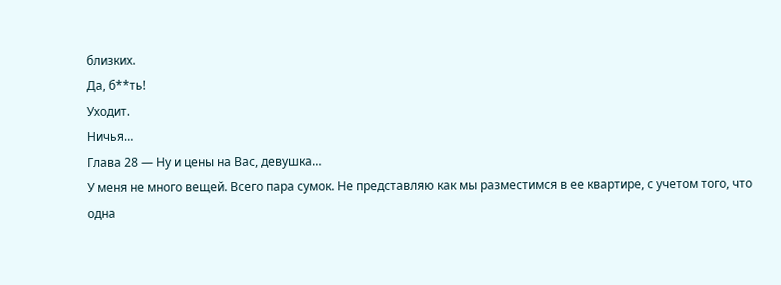близких.
Да, б**ть!
Уходит.
Ничья…
Глава 28 — Ну и цены на Вас, девушка…
У меня не много вещей. Всего пара сумок. Не представляю как мы разместимся в ее квартире, с учетом того, что одна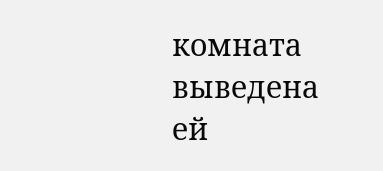комната выведена ей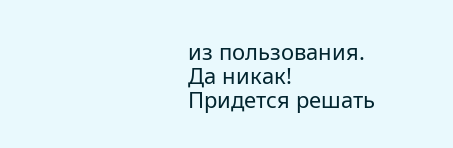из пользования. Да никак! Придется решать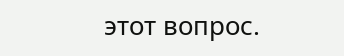этот вопрос.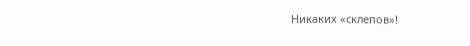Никаких «склепов»!